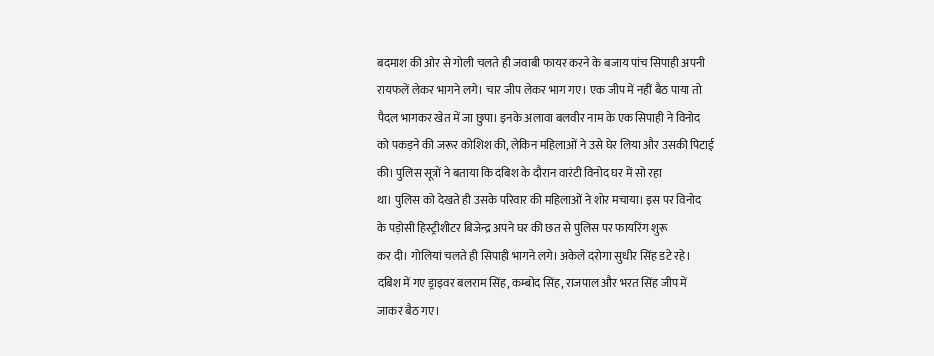बदमाश की ओर से गोली चलते ही जवाबी फायर करने के बजाय पांच सिपाही अपनी
रायफलें लेकर भागने लगे। चार जीप लेकर भाग गए। एक जीप में नहीं बैठ पाया तो
पैदल भागकर खेत में जा छुपा। इनके अलावा बलवीर नाम के एक सिपाही ने विनोद
को पकड़ने की जरूर कोशिश की, लेकिन महिलाओं ने उसे घेर लिया और उसकी पिटाई
की। पुलिस सूत्रों ने बताया कि दबिश के दौरान वारंटी विनोद घर में सो रहा
था। पुलिस को देखते ही उसके परिवार की महिलाओं ने शोर मचाया। इस पर विनोद
के पड़ोसी हिस्ट्रीशीटर बिजेन्द्र अपने घर की छत से पुलिस पर फायरिंग शुरू
कर दी। गोलियां चलते ही सिपाही भागने लगे। अकेले दरोगा सुधीर सिंह डटे रहे।
दबिश में गए ड्राइवर बलराम सिंह, कम्बोद सिंह, राजपाल और भरत सिंह जीप में
जाकर बैठ गए।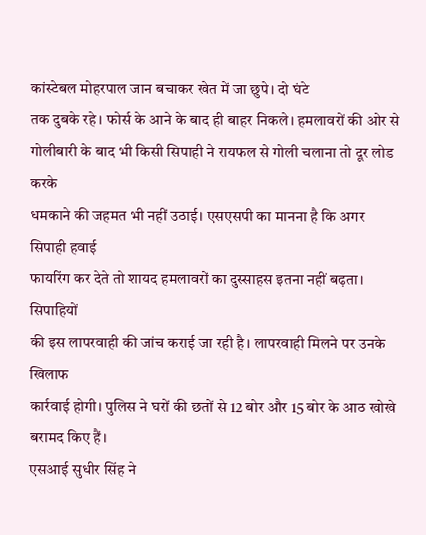कांस्टेबल मोहरपाल जान बचाकर खेत में जा छुपे। दो घंटे
तक दुबके रहे। फोर्स के आने के बाद ही बाहर निकले। हमलावरों की ओर से
गोलीबारी के बाद भी किसी सिपाही ने रायफल से गोली चलाना तो दूर लोड करके
धमकाने की जहमत भी नहीं उठाई। एसएसपी का मानना है कि अगर सिपाही हवाई
फायरिंग कर देते तो शायद हमलावरों का दुस्साहस इतना नहीं बढ़ता। सिपाहियों
की इस लापरवाही की जांच कराई जा रही है। लापरवाही मिलने पर उनके खिलाफ
कार्रवाई होगी। पुलिस ने घरों की छतों से 12 बोर और 15 बोर के आठ खोखे
बरामद किए हैं।
एसआई सुधीर सिंह ने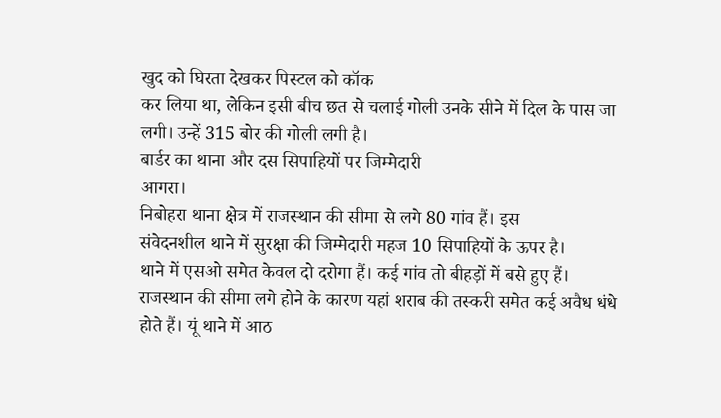खुद को घिरता देखकर पिस्टल को कॉक
कर लिया था, लेकिन इसी बीच छत से चलाई गोली उनके सीने में दिल के पास जा
लगी। उन्हें 315 बोर की गोली लगी है।
बार्डर का थाना और दस सिपाहियों पर जिम्मेदारी
आगरा।
निबोहरा थाना क्षेत्र में राजस्थान की सीमा से लगे 80 गांव हैं। इस
संवेदनशील थाने में सुरक्षा की जिम्मेदारी महज 10 सिपाहियों के ऊपर है।
थाने में एसओ समेत केवल दो दरोगा हैं। कई गांव तो बीहड़ों में बसे हुए हैं।
राजस्थान की सीमा लगे होने के कारण यहां शराब की तस्करी समेत कई अवैध धंधे
होते हैं। यूं थाने में आठ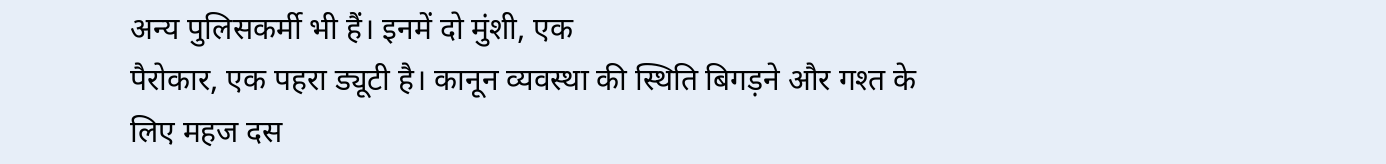अन्य पुलिसकर्मी भी हैं। इनमें दो मुंशी, एक
पैरोकार, एक पहरा ड्यूटी है। कानून व्यवस्था की स्थिति बिगड़ने और गश्त के
लिए महज दस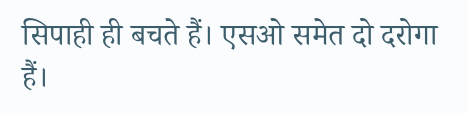सिपाही ही बचते हैं। एसओ समेत दो दरोगा हैं।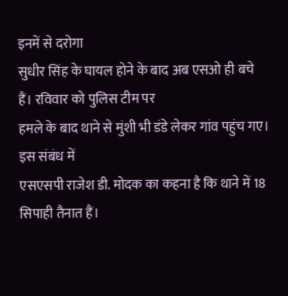इनमें से दरोगा
सुधीर सिंह के घायल होने के बाद अब एसओ ही बचे हैं। रविवार को पुलिस टीम पर
हमले के बाद थाने से मुंशी भी डंडे लेकर गांव पहुंच गए। इस संबंध में
एसएसपी राजेश डी. मोदक का कहना है कि थाने में 18 सिपाही तैनात हैं।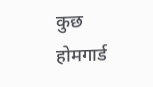कुछ
होमगार्ड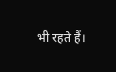भी रहते हैं।